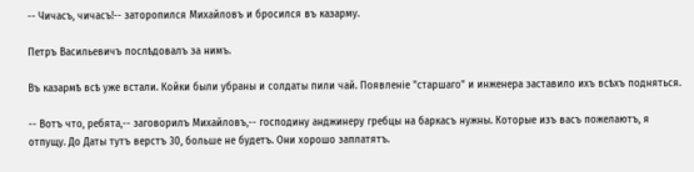-- Чичасъ, чичасъ!-- заторопился Михайловъ и бросился въ казарму.

Петръ Васильевичъ послѣдовалъ за нимъ.

Въ казармѣ всѣ уже встали. Койки были убраны и солдаты пили чай. Появленіе "старшаго" и инженера заставило ихъ всѣхъ подняться.

-- Вотъ что, ребята,-- заговорилъ Михайловъ,-- господину анджинеру гребцы на баркасъ нужны. Которые изъ васъ пожелаютъ, я отпущу. До Даты тутъ верстъ 30, больше не будетъ. Они хорошо заплатятъ.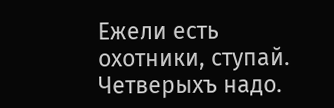Ежели есть охотники, ступай. Четверыхъ надо.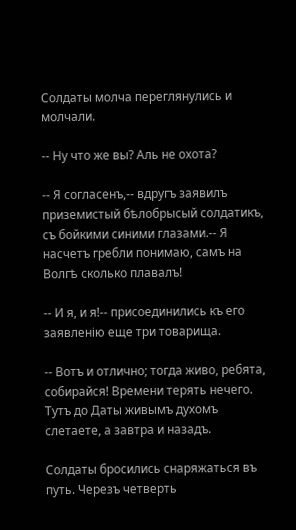Солдаты молча переглянулись и молчали.

-- Ну что же вы? Аль не охота?

-- Я согласенъ,-- вдругъ заявилъ приземистый бѣлобрысый солдатикъ, съ бойкими синими глазами.-- Я насчетъ гребли понимаю, самъ на Волгѣ сколько плавалъ!

-- И я, и я!-- присоединились къ его заявленію еще три товарища.

-- Вотъ и отлично; тогда живо, ребята, собирайся! Времени терять нечего. Тутъ до Даты живымъ духомъ слетаете, а завтра и назадъ.

Солдаты бросились снаряжаться въ путь. Черезъ четверть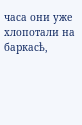часа они уже хлопотали на баркасѣ,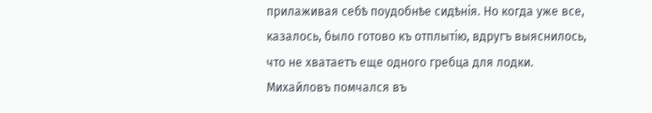прилаживая себѣ поудобнѣе сидѣнія. Но когда уже все, казалось, было готово къ отплытію, вдругъ выяснилось, что не хватаетъ еще одного гребца для лодки. Михайловъ помчался въ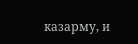казарму, и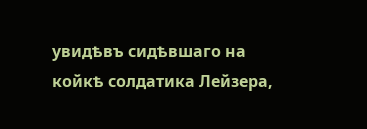увидѣвъ сидѣвшаго на койкѣ солдатика Лейзера,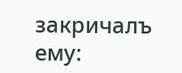закричалъ ему: